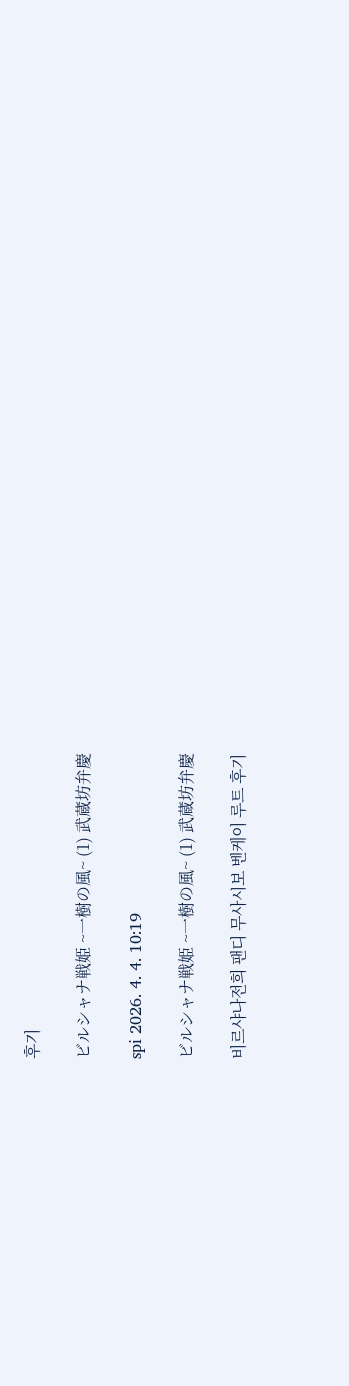후기

ビルシャナ戦姫 ~一樹の風~ (1) 武蔵坊弁慶

spi 2026. 4. 4. 10:19

ビルシャナ戦姫 ~一樹の風~ (1) 武蔵坊弁慶

비르샤나전희 팬디 무사시보 벤케이 루트 후기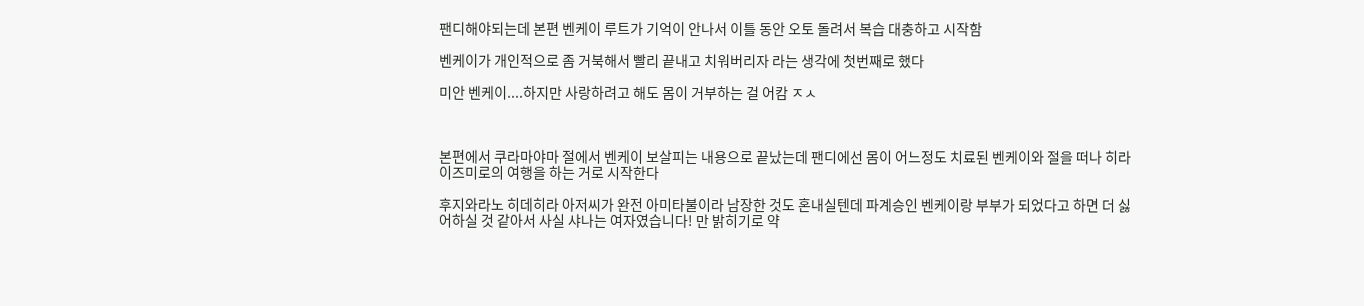팬디해야되는데 본편 벤케이 루트가 기억이 안나서 이틀 동안 오토 돌려서 복습 대충하고 시작함

벤케이가 개인적으로 좀 거북해서 빨리 끝내고 치워버리자 라는 생각에 첫번째로 했다

미안 벤케이....하지만 사랑하려고 해도 몸이 거부하는 걸 어캄 ㅈㅅ



본편에서 쿠라마야마 절에서 벤케이 보살피는 내용으로 끝났는데 팬디에선 몸이 어느정도 치료된 벤케이와 절을 떠나 히라이즈미로의 여행을 하는 거로 시작한다

후지와라노 히데히라 아저씨가 완전 아미타불이라 남장한 것도 혼내실텐데 파계승인 벤케이랑 부부가 되었다고 하면 더 싫어하실 것 같아서 사실 샤나는 여자였습니다! 만 밝히기로 약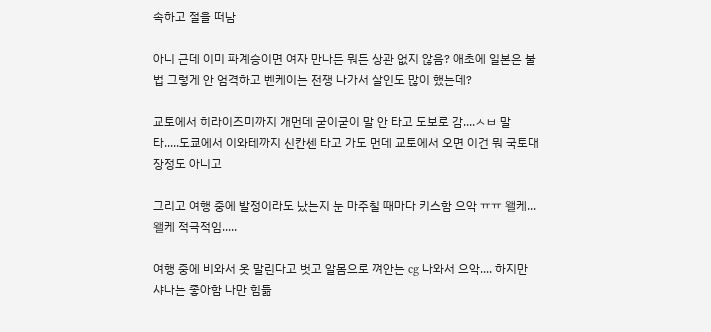속하고 절을 떠남

아니 근데 이미 파계승이면 여자 만나든 뭐든 상관 없지 않음? 애초에 일본은 불법 그렇게 안 엄격하고 벤케이는 전쟁 나가서 살인도 많이 했는데?

교토에서 히라이즈미까지 개먼데 굳이굳이 말 안 타고 도보로 감....ㅅㅂ 말 타.....도쿄에서 이와테까지 신칸센 타고 가도 먼데 교토에서 오면 이건 뭐 국토대장정도 아니고

그리고 여행 중에 발정이라도 났는지 눈 마주칠 때마다 키스함 으악 ㅠㅠ 왤케...왤케 적극적임.....

여행 중에 비와서 옷 말린다고 벗고 알몸으로 껴안는 cg 나와서 으악.... 하지만 샤나는 좋아함 나만 힘듦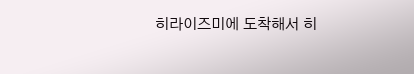히라이즈미에 도착해서 히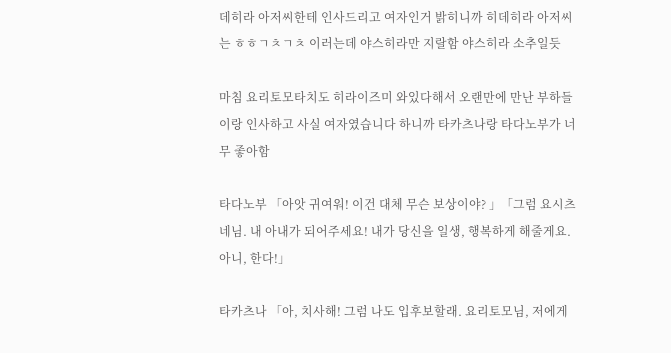데히라 아저씨한테 인사드리고 여자인거 밝히니까 히데히라 아저씨는 ㅎㅎㄱㅊㄱㅊ 이러는데 야스히라만 지랄함 야스히라 소추일듯

마침 요리토모타치도 히라이즈미 와있다해서 오랜만에 만난 부하들이랑 인사하고 사실 여자였습니다 하니까 타카츠나랑 타다노부가 너무 좋아함

타다노부 「아앗 귀여워! 이건 대체 무슨 보상이야? 」「그럼 요시츠네님. 내 아내가 되어주세요! 내가 당신을 일생, 행복하게 해줄게요. 아니, 한다!」

타카츠나 「아, 치사해! 그럼 나도 입후보할래. 요리토모님, 저에게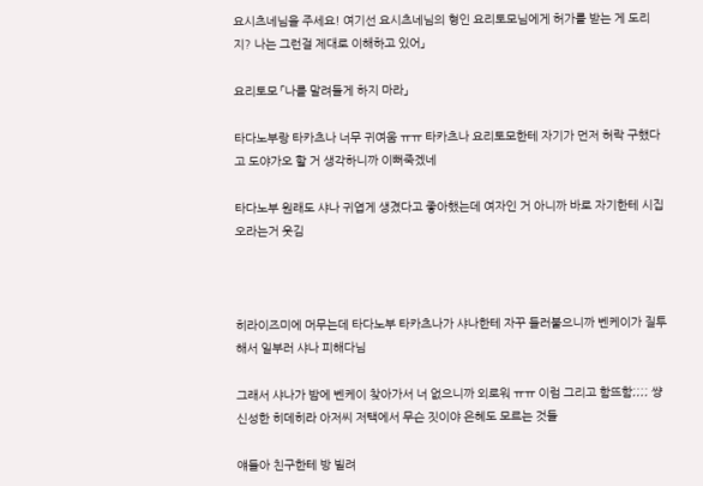요시츠네님을 주세요! 여기선 요시츠네님의 형인 요리토모님에게 허가를 받는 게 도리지? 나는 그런걸 제대로 이해하고 있어」

요리토모 「나를 말려들게 하지 마라」

타다노부랑 타카츠나 너무 귀여움 ㅠㅠ 타카츠나 요리토모한테 자기가 먼저 허락 구했다고 도야가오 할 거 생각하니까 이뻐죽겠네

타다노부 원래도 샤나 귀엽게 생겼다고 좋아했는데 여자인 거 아니까 바로 자기한테 시집오라는거 웃김



히라이즈미에 머무는데 타다노부 타카츠나가 샤나한테 자꾸 들러붙으니까 벤케이가 질투해서 일부러 샤나 피해다님

그래서 샤나가 밤에 벤케이 찾아가서 너 없으니까 외로워 ㅠㅠ 이럼 그리고 함뜨함;;;; 썅 신성한 히데히라 아저씨 저택에서 무슨 짓이야 은혜도 모르는 것들

얘들아 친구한테 방 빌려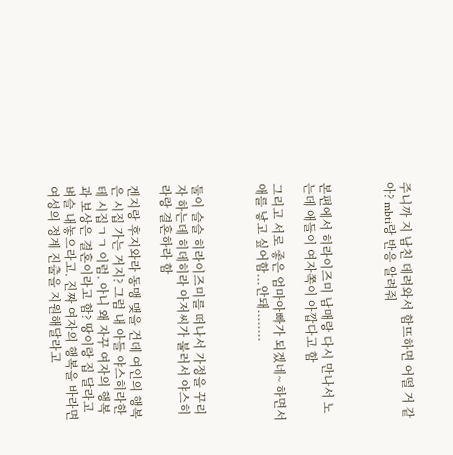주니까 지 남친 데려와서 함뜨하면 어떨 거 같아? mbti랑 반응 알려줘



본편에서 히라이즈미 남매랑 다시 만나서 노는데 애들이 여자쪽이 아깝다고 함

그리고 서로 좋은 엄마아빠가 되겠네~ 하면서 애를 낳고 싶어함...안돼........



둘이 슬슬 히라이즈미를 떠나서 가정을 꾸리자 하는데 히데히라 아저씨가 불러서 야스히라랑 결혼하라 함

겐지랑 후지와라 동맹 맺을 건데 여인의 행복은 시집 가는 거지? 그럼 내 아들 야스히라한테 시집ㄱㄱ 이럼. 아니 왜 자꾸 여자의 행복과 보상은 결혼이라고 함? 땅이랑 집 달라고 벼슬 내놓으라고. 진짜 여자의 행복을 바라면 여성의 정계 진출을 지원해달라고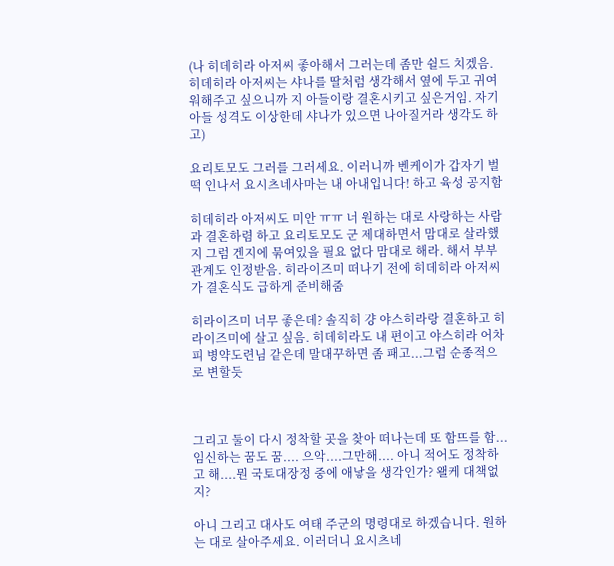(나 히데히라 아저씨 좋아해서 그러는데 좀만 쉴드 치겠음. 히데히라 아저씨는 샤나를 딸처럼 생각해서 옆에 두고 귀여워해주고 싶으니까 지 아들이랑 결혼시키고 싶은거임. 자기 아들 성격도 이상한데 샤나가 있으면 나아질거라 생각도 하고)

요리토모도 그러를 그러세요. 이러니까 벤케이가 갑자기 벌떡 인나서 요시츠네사마는 내 아내입니다! 하고 육성 공지함

히데히라 아저씨도 미안 ㅠㅠ 너 원하는 대로 사랑하는 사람과 결혼하렴 하고 요리토모도 군 제대하면서 맘대로 살라했지 그럼 겐지에 묶여있을 필요 없다 맘대로 해라. 해서 부부 관계도 인정받음. 히라이즈미 떠나기 전에 히데히라 아저씨가 결혼식도 급하게 준비해줌

히라이즈미 너무 좋은데? 솔직히 걍 야스히라랑 결혼하고 히라이즈미에 살고 싶음. 히데히라도 내 편이고 야스히라 어차피 병약도련님 같은데 말대꾸하면 좀 패고...그럼 순종적으로 변할듯



그리고 둘이 다시 정착할 곳을 찾아 떠나는데 또 함뜨를 함... 임신하는 꿈도 꿈.... 으악....그만해.... 아니 적어도 정착하고 해....뭔 국토대장정 중에 애낳을 생각인가? 왤케 대책없지?

아니 그리고 대사도 여태 주군의 명령대로 하겠습니다. 원하는 대로 살아주세요. 이러더니 요시츠네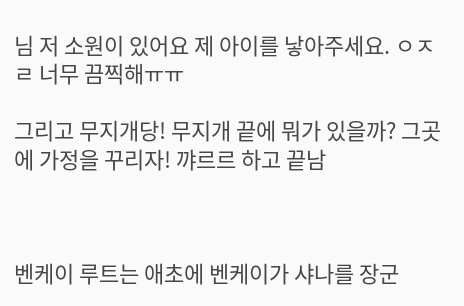님 저 소원이 있어요 제 아이를 낳아주세요. ㅇㅈㄹ 너무 끔찍해ㅠㅠ

그리고 무지개당! 무지개 끝에 뭐가 있을까? 그곳에 가정을 꾸리자! 꺄르르 하고 끝남



벤케이 루트는 애초에 벤케이가 샤나를 장군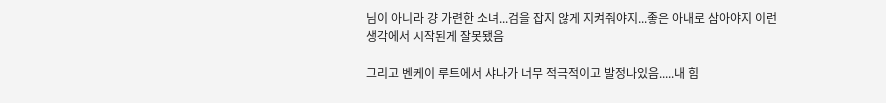님이 아니라 걍 가련한 소녀...검을 잡지 않게 지켜줘야지...좋은 아내로 삼아야지 이런 생각에서 시작된게 잘못됐음

그리고 벤케이 루트에서 샤나가 너무 적극적이고 발정나있음.....내 힘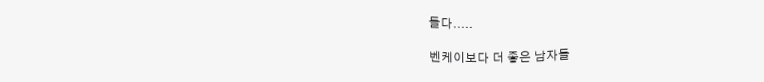들다.....

벤케이보다 더 좋은 남자들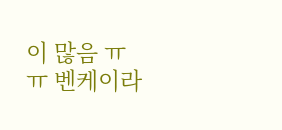이 많음 ㅠㅠ 벤케이라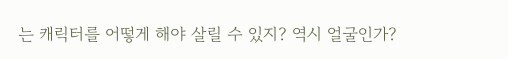는 캐릭터를 어떻게 해야 살릴 수 있지? 역시 얼굴인가?